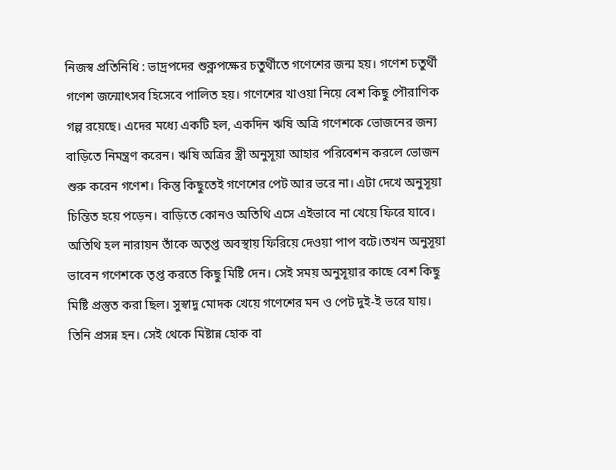নিজস্ব প্রতিনিধি : ভাদ্রপদের শুক্লপক্ষের চতুর্থীতে গণেশের জন্ম হয়। গণেশ চতুর্থী গণেশ জন্মোৎসব হিসেবে পালিত হয়। গণেশের খাওয়া নিয়ে বেশ কিছু পৌরাণিক গল্প রয়েছে। এদের মধ্যে একটি হল, একদিন ঋষি অত্রি গণেশকে ভোজনের জন্য বাড়িতে নিমন্ত্রণ করেন। ঋষি অত্রির স্ত্রী অনুসূয়া আহার পরিবেশন করলে ভোজন শুরু করেন গণেশ। কিন্তু কিছুতেই গণেশের পেট আর ভরে না। এটা দেখে অনুসূয়া চিন্তিত হয়ে পড়েন। বাড়িতে কোনও অতিথি এসে এইভাবে না খেয়ে ফিরে যাবে। অতিথি হল নারায়ন তাঁকে অতৃপ্ত অবস্থায় ফিরিয়ে দেওয়া পাপ বটে।তখন অনুসূয়া ভাবেন গণেশকে তৃপ্ত করতে কিছু মিষ্টি দেন। সেই সময় অনুসূয়ার কাছে বেশ কিছু মিষ্টি প্রস্তুত করা ছিল। সুস্বাদু মোদক খেয়ে গণেশের মন ও পেট দুই-ই ভরে যায়। তিনি প্রসন্ন হন। সেই থেকে মিষ্টান্ন হোক বা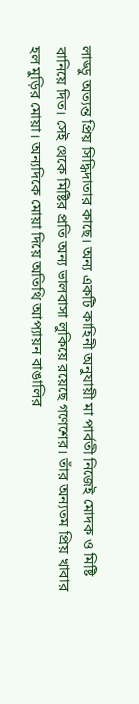লাড্ডু অত্যন্ত প্রিয় সিদ্ধিদাতার কাছে। অন্য একটি কাহিনী অনুযায়ী মা পার্বতী নিজেই মোদক ও মিষ্টি বানিয়ে দিত। সেই থেকে মিষ্টির প্রতি অন্য ভালবাসা লুকিয়ে রয়েছে গণেশের। তাঁর অন্যতম প্রিয় খাবার হল মুড়ির মোয়া। অন্যদিকে মোয়া দিয়ে অতিথি আপ্যায়ন বাঙালির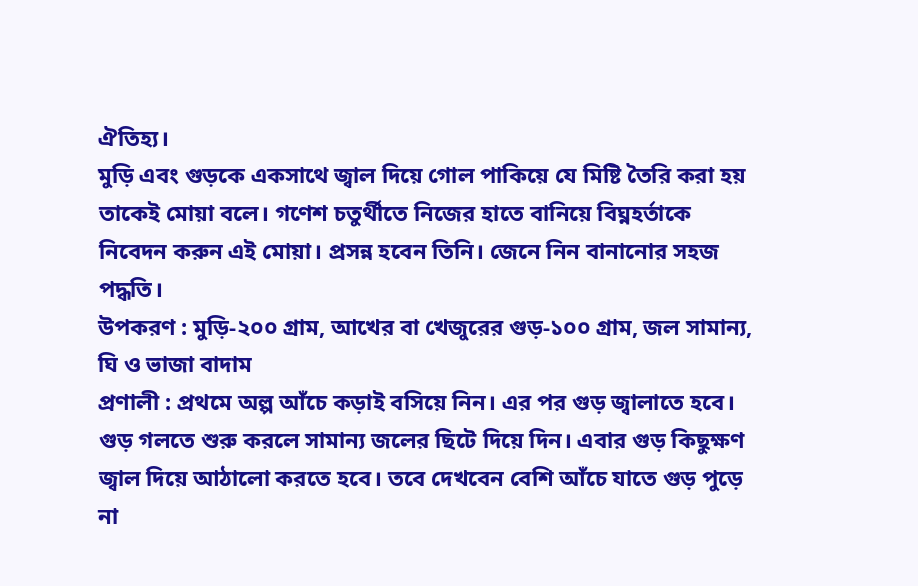ঐতিহ্য।
মুড়ি এবং গুড়কে একসাথে জ্বাল দিয়ে গোল পাকিয়ে যে মিষ্টি তৈরি করা হয় তাকেই মোয়া বলে। গণেশ চতুর্থীতে নিজের হাতে বানিয়ে বিঘ্নহর্তাকে নিবেদন করুন এই মোয়া। প্রসন্ন হবেন তিনি। জেনে নিন বানানোর সহজ পদ্ধতি।
উপকরণ : মুড়ি-২০০ গ্রাম, আখের বা খেজুরের গুড়-১০০ গ্রাম, জল সামান্য, ঘি ও ভাজা বাদাম
প্রণালী : প্রথমে অল্প আঁচে কড়াই বসিয়ে নিন। এর পর গুড় জ্বালাতে হবে। গুড় গলতে শুরু করলে সামান্য জলের ছিটে দিয়ে দিন। এবার গুড় কিছুক্ষণ জ্বাল দিয়ে আঠালো করতে হবে। তবে দেখবেন বেশি আঁচে যাতে গুড় পুড়ে না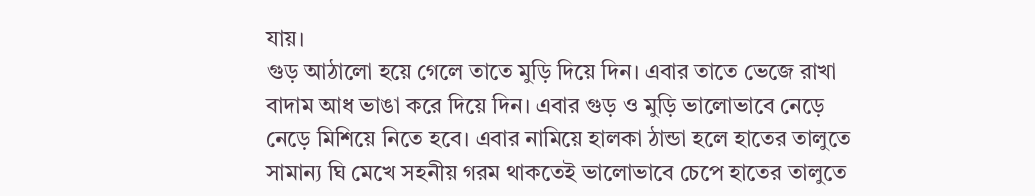যায়।
গুড় আঠালো হয়ে গেলে তাতে মুড়ি দিয়ে দিন। এবার তাতে ভেজে রাখা বাদাম আধ ভাঙা করে দিয়ে দিন। এবার গুড় ও মুড়ি ভালোভাবে নেড়ে নেড়ে মিশিয়ে নিতে হবে। এবার নামিয়ে হালকা ঠান্ডা হলে হাতের তালুতে সামান্য ঘি মেখে সহনীয় গরম থাকতেই ভালোভাবে চেপে হাতের তালুতে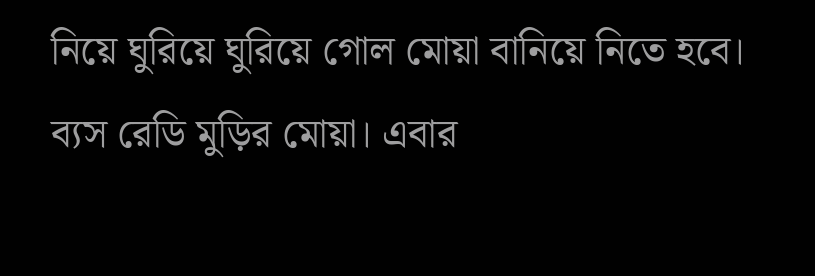নিয়ে ঘুরিয়ে ঘুরিয়ে গোল মোয়া বানিয়ে নিতে হবে। ব্যস রেডি মুড়ির মোয়া। এবার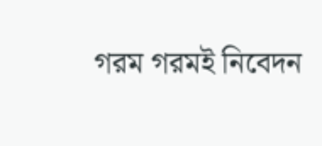গরম গরমই নিবেদন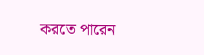করতে পারেন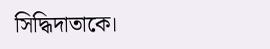সিদ্ধিদাতাকে।